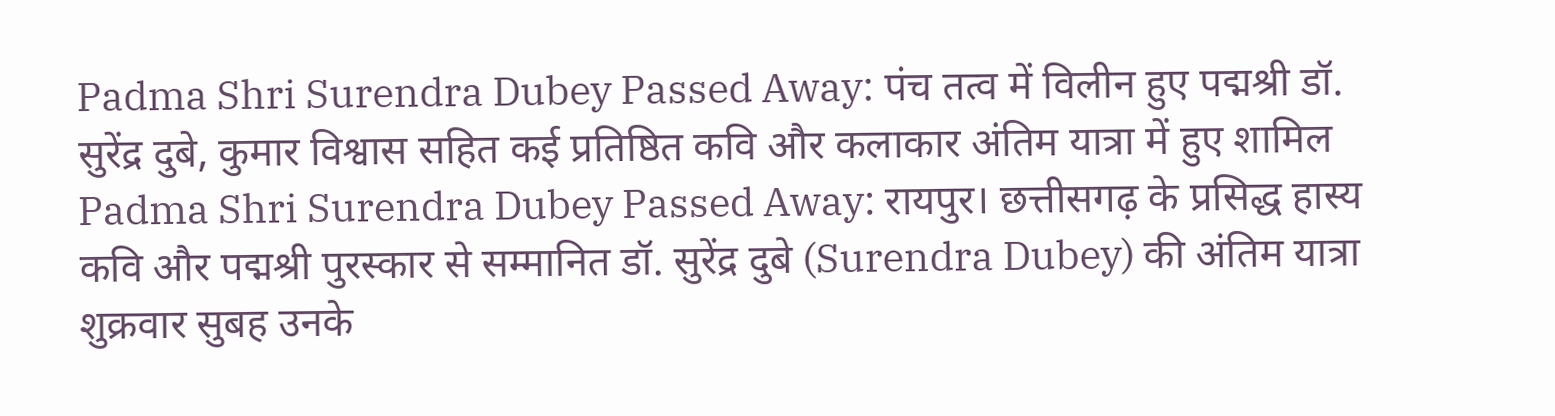Padma Shri Surendra Dubey Passed Away: पंच तत्व में विलीन हुए पद्मश्री डॉ. सुरेंद्र दुबे, कुमार विश्वास सहित कई प्रतिष्ठित कवि और कलाकार अंतिम यात्रा में हुए शामिल
Padma Shri Surendra Dubey Passed Away: रायपुर। छत्तीसगढ़ के प्रसिद्ध हास्य कवि और पद्मश्री पुरस्कार से सम्मानित डॉ. सुरेंद्र दुबे (Surendra Dubey) की अंतिम यात्रा शुक्रवार सुबह उनके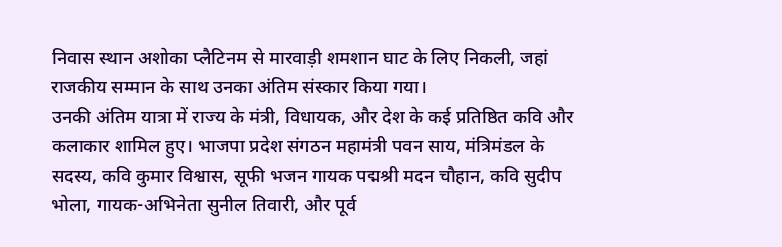निवास स्थान अशोका प्लैटिनम से मारवाड़ी शमशान घाट के लिए निकली, जहां राजकीय सम्मान के साथ उनका अंतिम संस्कार किया गया।
उनकी अंतिम यात्रा में राज्य के मंत्री, विधायक, और देश के कई प्रतिष्ठित कवि और कलाकार शामिल हुए। भाजपा प्रदेश संगठन महामंत्री पवन साय, मंत्रिमंडल के सदस्य, कवि कुमार विश्वास, सूफी भजन गायक पद्मश्री मदन चौहान, कवि सुदीप भोला, गायक-अभिनेता सुनील तिवारी, और पूर्व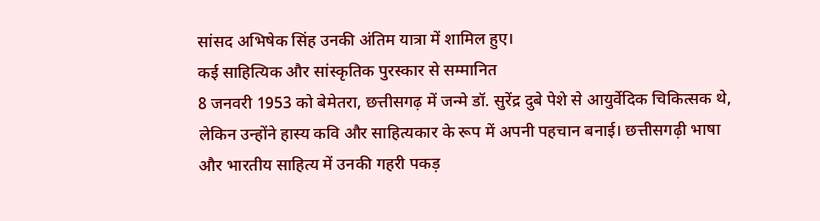सांसद अभिषेक सिंह उनकी अंतिम यात्रा में शामिल हुए।
कई साहित्यिक और सांस्कृतिक पुरस्कार से सम्मानित
8 जनवरी 1953 को बेमेतरा, छत्तीसगढ़ में जन्मे डॉ. सुरेंद्र दुबे पेशे से आयुर्वेदिक चिकित्सक थे, लेकिन उन्होंने हास्य कवि और साहित्यकार के रूप में अपनी पहचान बनाई। छत्तीसगढ़ी भाषा और भारतीय साहित्य में उनकी गहरी पकड़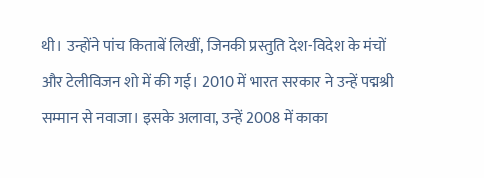थी। उन्होंने पांच किताबें लिखीं, जिनकी प्रस्तुति देश-विदेश के मंचों और टेलीविजन शो में की गई। 2010 में भारत सरकार ने उन्हें पद्मश्री सम्मान से नवाजा। इसके अलावा, उन्हें 2008 में काका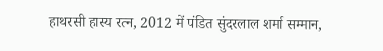हाथरसी हास्य रत्न, 2012 में पंडित सुंदरलाल शर्मा सम्मान,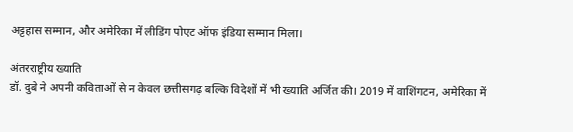अट्टहास सम्मान, और अमेरिका में लीडिंग पोएट ऑफ इंडिया सम्मान मिला।

अंतरराष्ट्रीय ख्याति
डॉ. दुबे ने अपनी कविताओं से न केवल छत्तीसगढ़ बल्कि विदेशों में भी ख्याति अर्जित की। 2019 में वाशिंगटन, अमेरिका में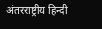अंतरराष्ट्रीय हिन्दी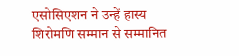एसोसिएशन ने उन्हें हास्य शिरोमणि सम्मान से सम्मानित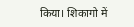किया। शिकागो में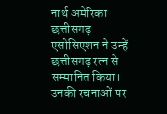नार्थ अमेरिका छत्तीसगढ़ एसोसिएशन ने उन्हें छत्तीसगढ़ रत्न से सम्मानित किया। उनकी रचनाओं पर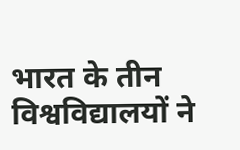भारत के तीन विश्वविद्यालयों ने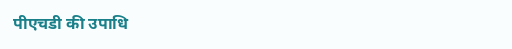पीएचडी की उपाधि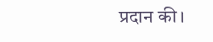प्रदान की।